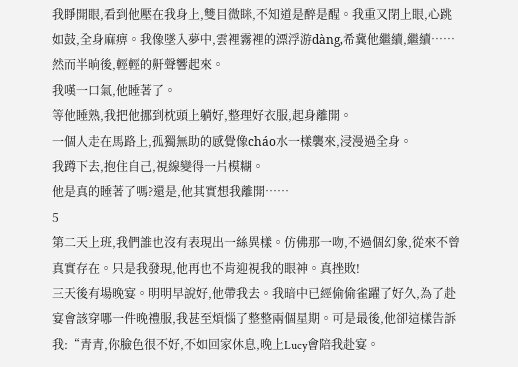我睜開眼,看到他壓在我身上,雙目微眯,不知道是醉是醒。我重又閉上眼,心跳如鼓,全身麻痹。我像墜入夢中,雲裡霧裡的漂浮游dàng,希冀他繼續,繼續……
然而半晌後,輕輕的鼾聲響起來。
我嘆一口氣,他睡著了。
等他睡熟,我把他挪到枕頭上躺好,整理好衣服,起身離開。
一個人走在馬路上,孤獨無助的感覺像cháo水一樣襲來,浸漫過全身。
我蹲下去,抱住自己,視線變得一片模糊。
他是真的睡著了嗎?還是,他其實想我離開……
5
第二天上班,我們誰也沒有表現出一絲異樣。仿佛那一吻,不過個幻象,從來不曾真實存在。只是我發現,他再也不肯迎視我的眼神。真挫敗!
三天後有場晚宴。明明早說好,他帶我去。我暗中已經偷偷雀躍了好久,為了赴宴會該穿哪一件晚禮服,我甚至煩惱了整整兩個星期。可是最後,他卻這樣告訴我:“青青,你臉色很不好,不如回家休息,晚上Lucy會陪我赴宴。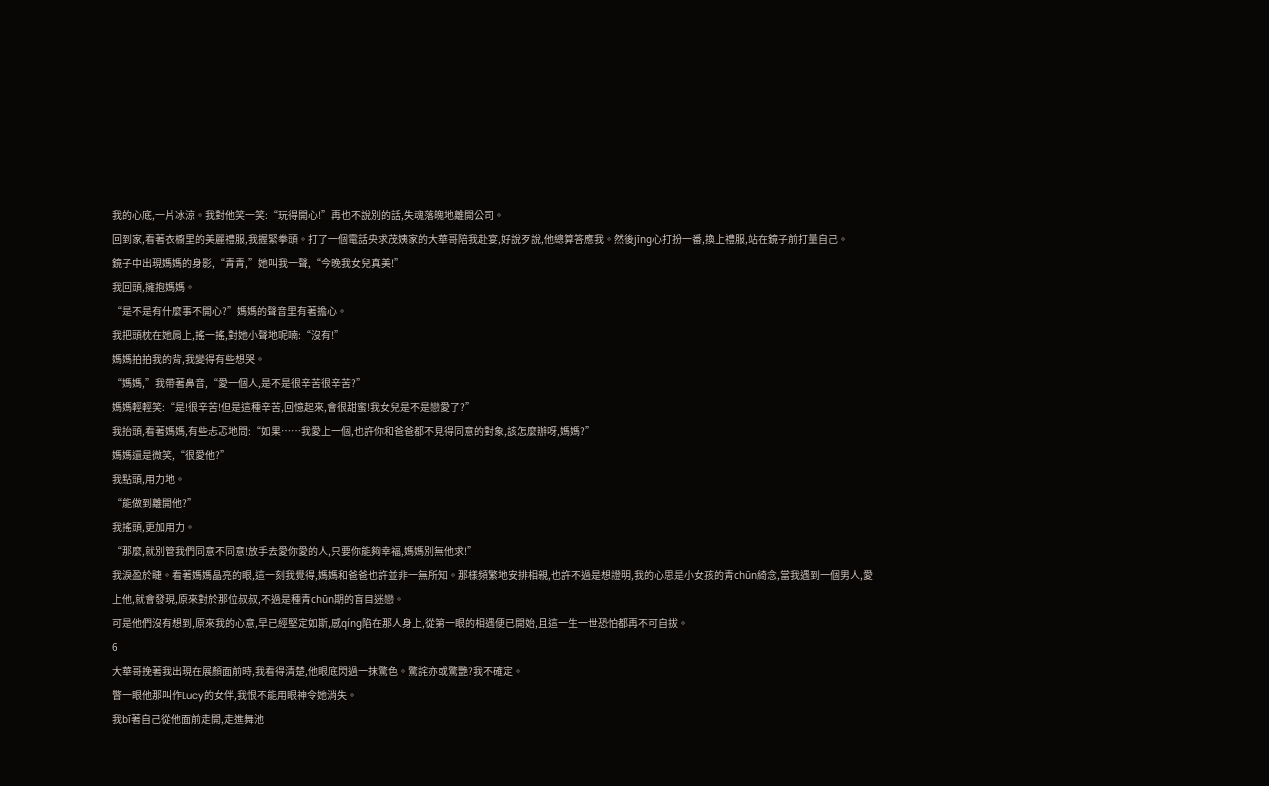我的心底,一片冰涼。我對他笑一笑:“玩得開心!”再也不說別的話,失魂落魄地離開公司。
回到家,看著衣櫥里的美麗禮服,我握緊拳頭。打了一個電話央求茂姨家的大華哥陪我赴宴,好說歹說,他總算答應我。然後jīng心打扮一番,換上禮服,站在鏡子前打量自己。
鏡子中出現媽媽的身影,“青青,”她叫我一聲,“今晚我女兒真美!”
我回頭,擁抱媽媽。
“是不是有什麼事不開心?”媽媽的聲音里有著擔心。
我把頭枕在她肩上,搖一搖,對她小聲地呢喃:“沒有!”
媽媽拍拍我的背,我變得有些想哭。
“媽媽,”我帶著鼻音,“愛一個人,是不是很辛苦很辛苦?”
媽媽輕輕笑:“是!很辛苦!但是這種辛苦,回憶起來,會很甜蜜!我女兒是不是戀愛了?”
我抬頭,看著媽媽,有些忐忑地問:“如果……我愛上一個,也許你和爸爸都不見得同意的對象,該怎麼辦呀,媽媽?”
媽媽還是微笑,“很愛他?”
我點頭,用力地。
“能做到離開他?”
我搖頭,更加用力。
“那麼,就別管我們同意不同意!放手去愛你愛的人,只要你能夠幸福,媽媽別無他求!”
我淚盈於睫。看著媽媽晶亮的眼,這一刻我覺得,媽媽和爸爸也許並非一無所知。那樣頻繁地安排相親,也許不過是想證明,我的心思是小女孩的青chūn綺念,當我遇到一個男人,愛上他,就會發現,原來對於那位叔叔,不過是種青chūn期的盲目迷戀。
可是他們沒有想到,原來我的心意,早已經堅定如斯,感qíng陷在那人身上,從第一眼的相遇便已開始,且這一生一世恐怕都再不可自拔。
6
大華哥挽著我出現在展顏面前時,我看得清楚,他眼底閃過一抹驚色。驚詫亦或驚艷?我不確定。
瞥一眼他那叫作Lucy的女伴,我恨不能用眼神令她消失。
我bī著自己從他面前走開,走進舞池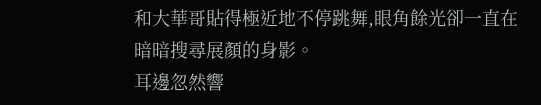和大華哥貼得極近地不停跳舞,眼角餘光卻一直在暗暗搜尋展顏的身影。
耳邊忽然響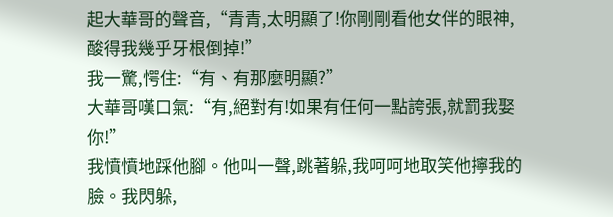起大華哥的聲音,“青青,太明顯了!你剛剛看他女伴的眼神,酸得我幾乎牙根倒掉!”
我一驚,愕住:“有、有那麼明顯?”
大華哥嘆口氣:“有,絕對有!如果有任何一點誇張,就罰我娶你!”
我憤憤地踩他腳。他叫一聲,跳著躲,我呵呵地取笑他擰我的臉。我閃躲,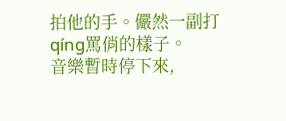拍他的手。儼然一副打qíng罵俏的樣子。
音樂暫時停下來,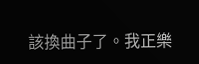該換曲子了。我正樂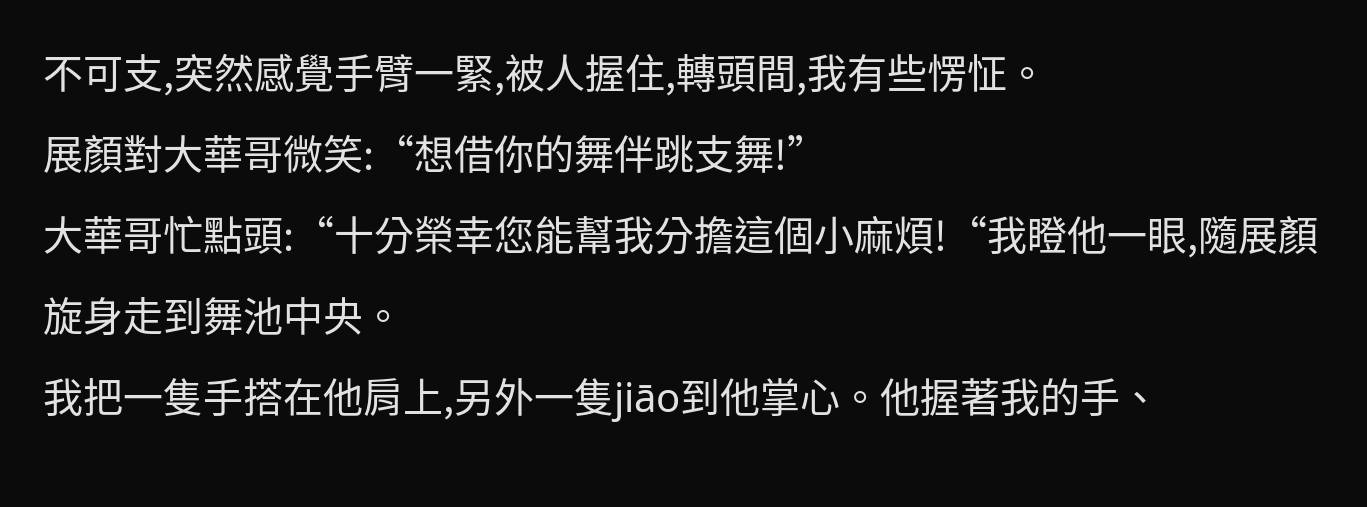不可支,突然感覺手臂一緊,被人握住,轉頭間,我有些愣怔。
展顏對大華哥微笑:“想借你的舞伴跳支舞!”
大華哥忙點頭:“十分榮幸您能幫我分擔這個小麻煩!“我瞪他一眼,隨展顏旋身走到舞池中央。
我把一隻手搭在他肩上,另外一隻jiāo到他掌心。他握著我的手、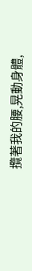攬著我的腰,晃動身體,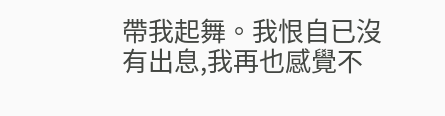帶我起舞。我恨自已沒有出息,我再也感覺不